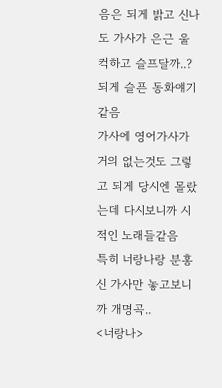음은 되게 밝고 신나도 가사가 은근 울컥하고 슬프달까..? 되게 슬픈 동화얘기같음
가사에 영어가사가 거의 없는것도 그렇고 되게 당시엔 몰랐는데 다시보니까 시적인 노래들같음
특히 너랑나랑 분홍신 가사만 놓고보니까 개명곡..
<너랑나>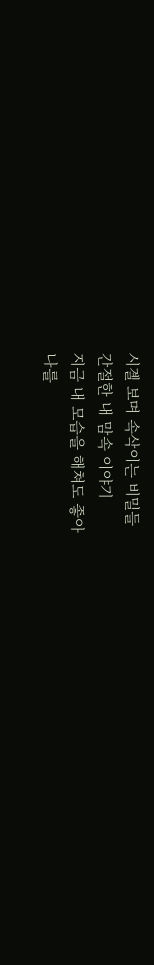시곌 보며 속삭이는 비밀들
간절한 내 맘속 이야기
지금 내 모습을 해쳐도 좋아
나를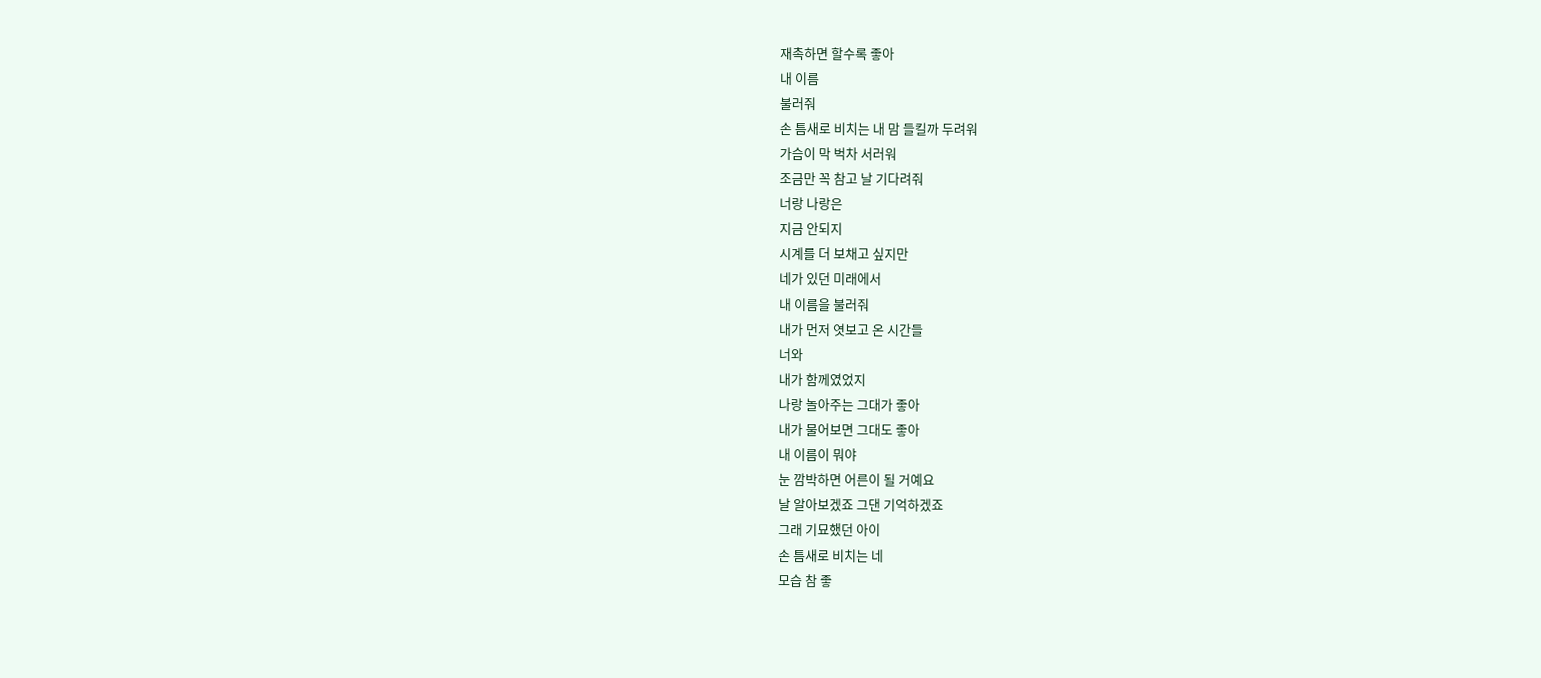재촉하면 할수록 좋아
내 이름
불러줘
손 틈새로 비치는 내 맘 들킬까 두려워
가슴이 막 벅차 서러워
조금만 꼭 참고 날 기다려줘
너랑 나랑은
지금 안되지
시계를 더 보채고 싶지만
네가 있던 미래에서
내 이름을 불러줘
내가 먼저 엿보고 온 시간들
너와
내가 함께였었지
나랑 놀아주는 그대가 좋아
내가 물어보면 그대도 좋아
내 이름이 뭐야
눈 깜박하면 어른이 될 거예요
날 알아보겠죠 그댄 기억하겠죠
그래 기묘했던 아이
손 틈새로 비치는 네
모습 참 좋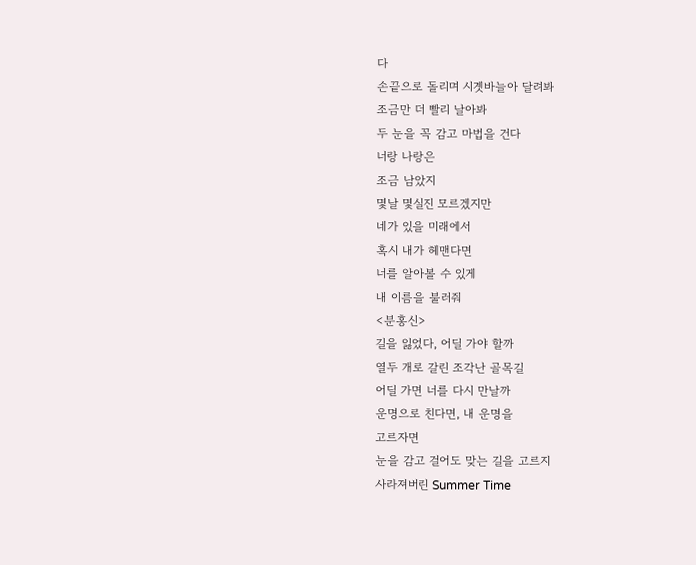다
손끝으로 돌리며 시곗바늘아 달려봐
조금만 더 빨리 날아봐
두 눈을 꼭 감고 마법을 건다
너랑 나랑은
조금 남았지
몇날 몇실진 모르겠지만
네가 있을 미래에서
혹시 내가 헤맨다면
너를 알아볼 수 있게
내 이름을 불러줘
<분홍신>
길을 잃었다, 어딜 가야 할까
열두 개로 갈린 조각난 골목길
어딜 가면 너를 다시 만날까
운명으로 친다면, 내 운명을
고르자면
눈을 감고 걸어도 맞는 길을 고르지
사라져버린 Summer Time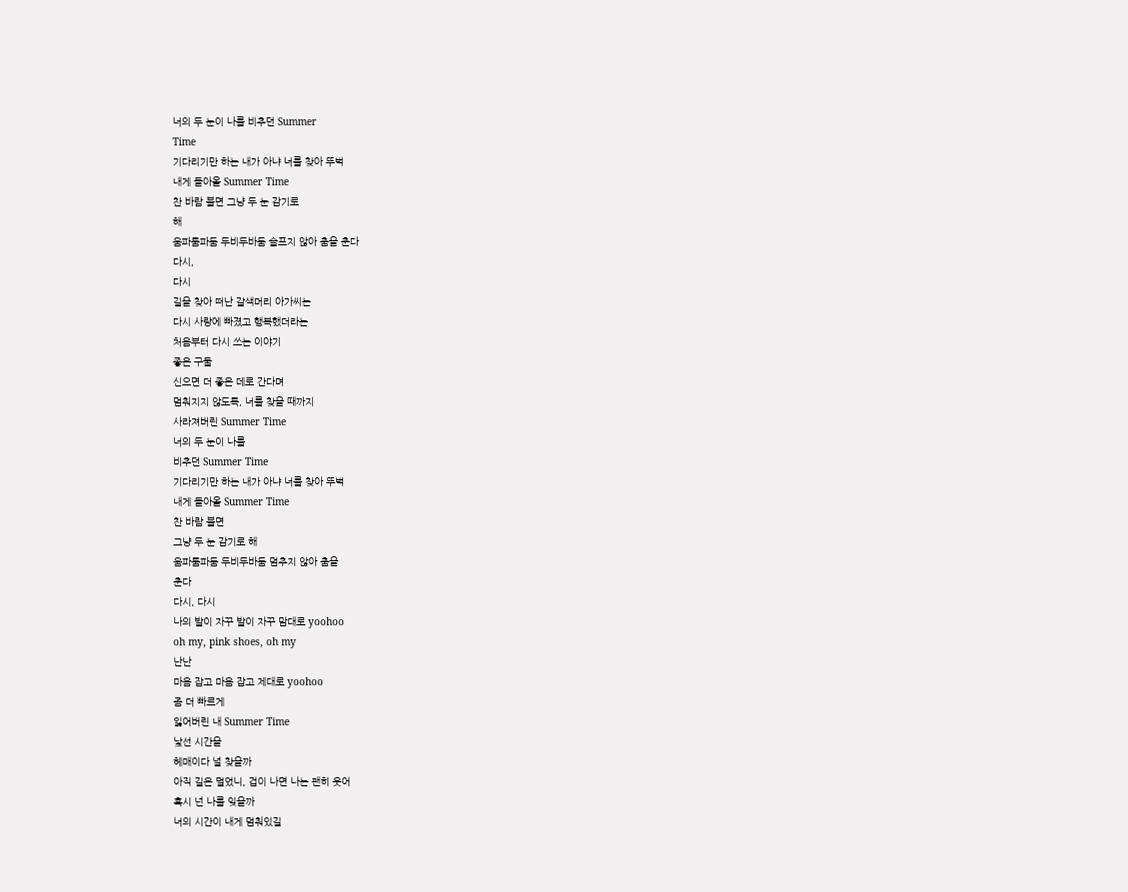너의 두 눈이 나를 비추던 Summer
Time
기다리기만 하는 내가 아냐 너를 찾아 뚜벅
내게 돌아올 Summer Time
찬 바람 불면 그냥 두 눈 감기로
해
움파룸파둠 두비두바둠 슬프지 않아 춤을 춘다
다시,
다시
길을 찾아 떠난 갈색머리 아가씨는
다시 사랑에 빠졌고 행복했더라는
처음부터 다시 쓰는 이야기
좋은 구둘
신으면 더 좋은 데로 간다며
멈춰지지 않도록, 너를 찾을 때까지
사라져버린 Summer Time
너의 두 눈이 나를
비추던 Summer Time
기다리기만 하는 내가 아냐 너를 찾아 뚜벅
내게 돌아올 Summer Time
찬 바람 불면
그냥 두 눈 감기로 해
움파룸파둠 두비두바둠 멈추지 않아 춤을
춘다
다시, 다시
나의 발이 자꾸 발이 자꾸 맘대로 yoohoo
oh my, pink shoes, oh my
난난
마음 잡고 마음 잡고 제대로 yoohoo
좀 더 빠르게
잃어버린 내 Summer Time
낯선 시간을
헤매이다 널 찾을까
아직 길은 멀었니, 겁이 나면 나는 괜히 웃어
혹시 넌 나를 잊을까
너의 시간이 내게 멈춰있길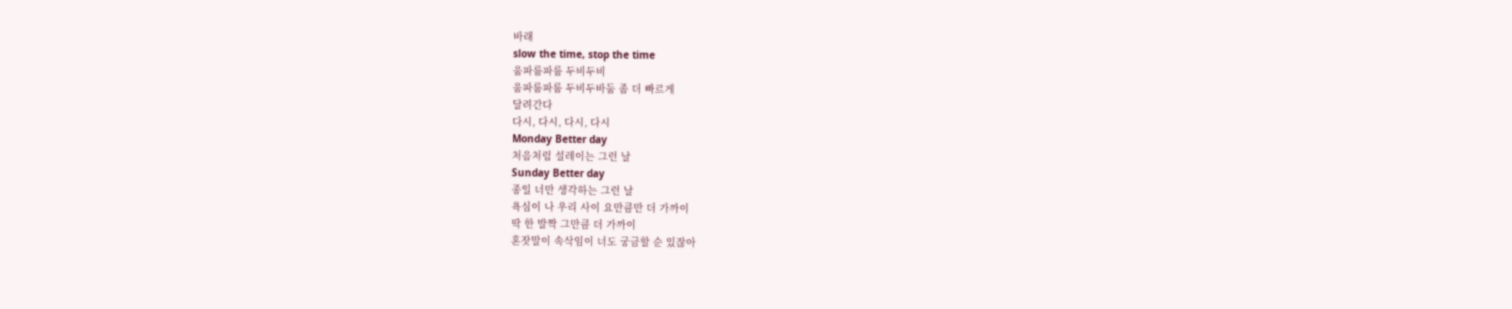바래
slow the time, stop the time
움파룸파룸 두비두비
움파룸파룸 두비두바둠 좀 더 빠르게
달려간다
다시, 다시, 다시, 다시
Monday Better day
처음처럼 설레이는 그런 날
Sunday Better day
종일 너만 생각하는 그런 날
욕심이 나 우리 사이 요만큼만 더 가까이
딱 한 발짝 그만큼 더 가까이
혼잣말이 속삭임이 너도 궁금할 순 있잖아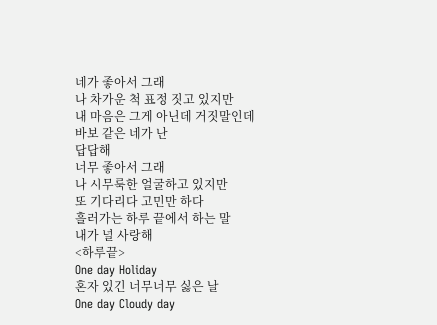네가 좋아서 그래
나 차가운 척 표정 짓고 있지만
내 마음은 그게 아닌데 거짓말인데
바보 같은 네가 난
답답해
너무 좋아서 그래
나 시무룩한 얼굴하고 있지만
또 기다리다 고민만 하다
흘러가는 하루 끝에서 하는 말
내가 널 사랑해
<하루끝>
One day Holiday
혼자 있긴 너무너무 싫은 날
One day Cloudy day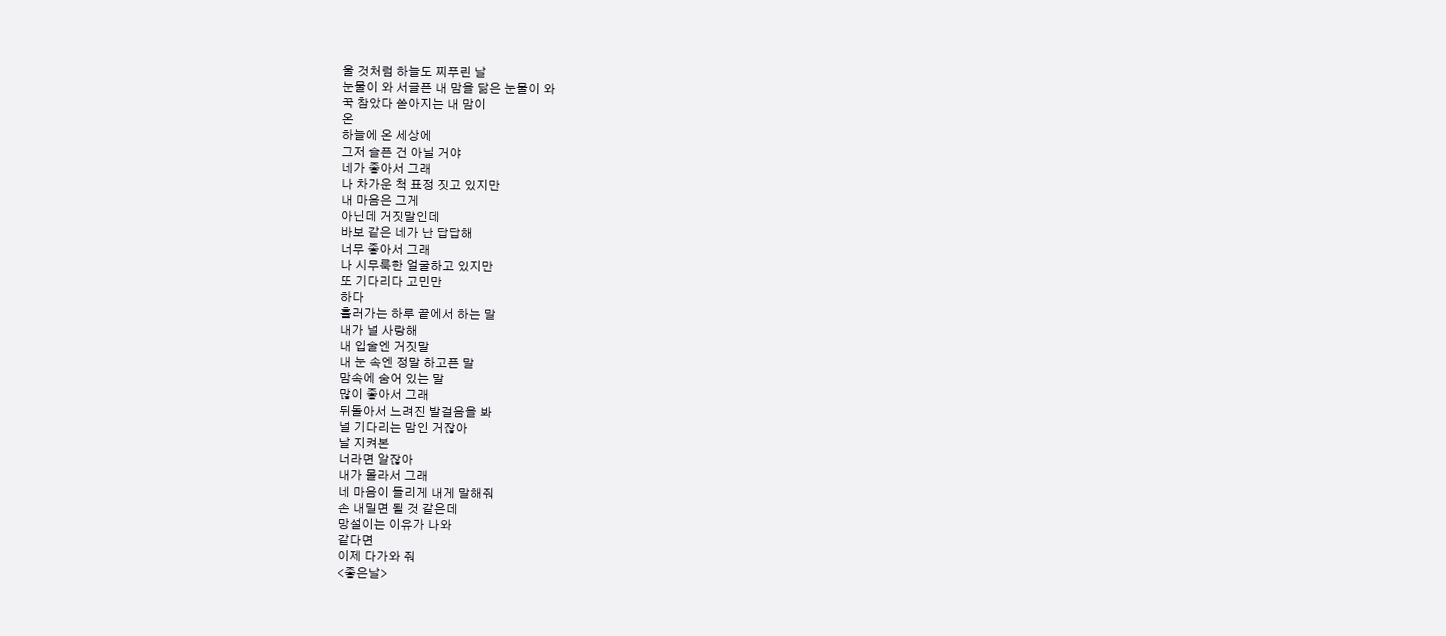울 것처럼 하늘도 찌푸린 날
눈물이 와 서글픈 내 맘을 닮은 눈물이 와
꾹 참았다 쏟아지는 내 맘이
온
하늘에 온 세상에
그저 슬픈 건 아닐 거야
네가 좋아서 그래
나 차가운 척 표정 짓고 있지만
내 마음은 그게
아닌데 거짓말인데
바보 같은 네가 난 답답해
너무 좋아서 그래
나 시무룩한 얼굴하고 있지만
또 기다리다 고민만
하다
흘러가는 하루 끝에서 하는 말
내가 널 사랑해
내 입술엔 거짓말
내 눈 속엔 정말 하고픈 말
맘속에 숨어 있는 말
많이 좋아서 그래
뒤돌아서 느려진 발걸음을 봐
널 기다리는 맘인 거잖아
날 지켜본
너라면 알잖아
내가 몰라서 그래
네 마음이 들리게 내게 말해줘
손 내밀면 될 것 같은데
망설이는 이유가 나와
같다면
이제 다가와 줘
<좋은날>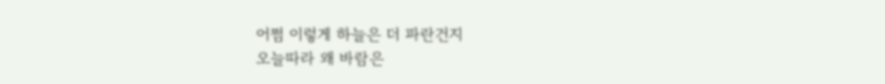어쩜 이렇게 하늘은 더 파란건지
오늘따라 왜 바람은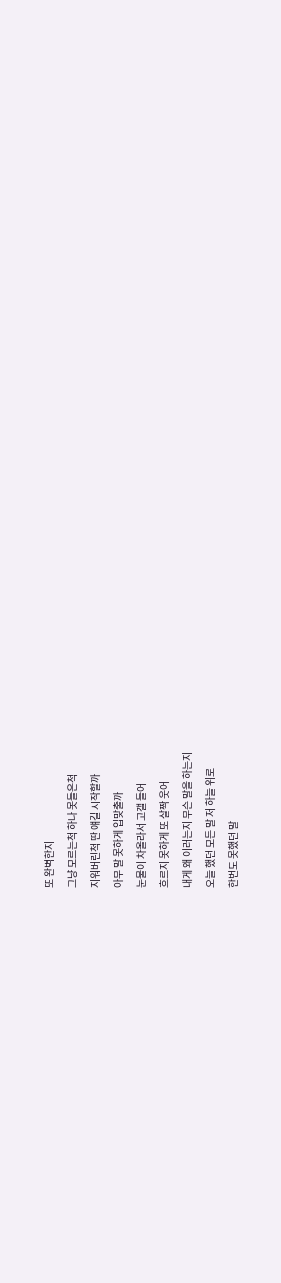또 완벽한지
그냥 모르는척 하나 못들은척
지워버린척 딴 얘길 시작할까
아무 말 못하게 입맞출까
눈물이 차올라서 고갤 들어
흐르지 못하게 또 살짝 웃어
내게 왜 이러는지 무슨 말을 하는지
오늘 했던 모든 말 저 하늘 위로
한번도 못했던 말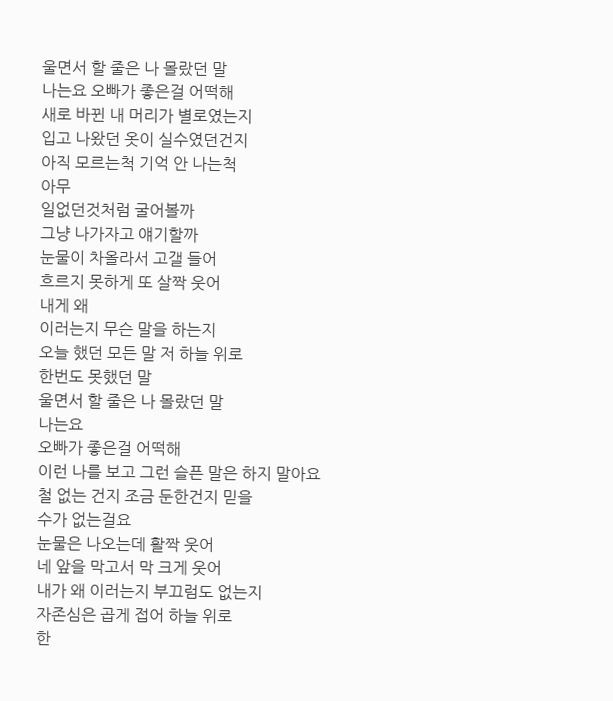울면서 할 줄은 나 몰랐던 말
나는요 오빠가 좋은걸 어떡해
새로 바뀐 내 머리가 별로였는지
입고 나왔던 옷이 실수였던건지
아직 모르는척 기억 안 나는척
아무
일없던것처럼 굴어볼까
그냥 나가자고 얘기할까
눈물이 차올라서 고갤 들어
흐르지 못하게 또 살짝 웃어
내게 왜
이러는지 무슨 말을 하는지
오늘 했던 모든 말 저 하늘 위로
한번도 못했던 말
울면서 할 줄은 나 몰랐던 말
나는요
오빠가 좋은걸 어떡해
이런 나를 보고 그런 슬픈 말은 하지 말아요
철 없는 건지 조금 둔한건지 믿을
수가 없는걸요
눈물은 나오는데 활짝 웃어
네 앞을 막고서 막 크게 웃어
내가 왜 이러는지 부끄럼도 없는지
자존심은 곱게 접어 하늘 위로
한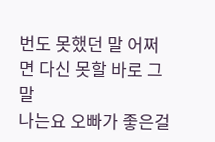번도 못했던 말 어쩌면 다신 못할 바로 그 말
나는요 오빠가 좋은걸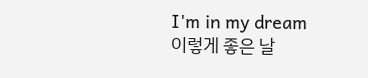I'm in my dream
이렇게 좋은 날